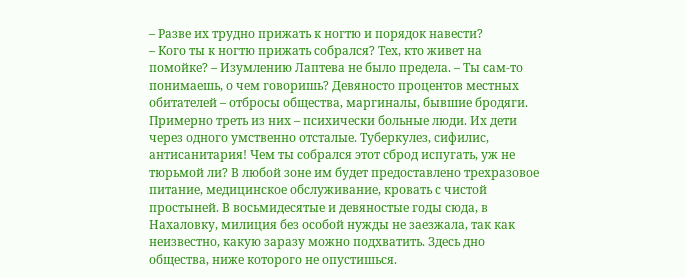– Разве их трудно прижать к ногтю и порядок навести?
– Кого ты к ногтю прижать собрался? Тех, кто живет на помойке? – Изумлению Лаптева не было предела. – Ты сам-то понимаешь, о чем говоришь? Девяносто процентов местных обитателей – отбросы общества, маргиналы, бывшие бродяги. Примерно треть из них – психически больные люди. Их дети через одного умственно отсталые. Туберкулез, сифилис, антисанитария! Чем ты собрался этот сброд испугать, уж не тюрьмой ли? В любой зоне им будет предоставлено трехразовое питание, медицинское обслуживание, кровать с чистой простыней. В восьмидесятые и девяностые годы сюда, в Нахаловку, милиция без особой нужды не заезжала, так как неизвестно, какую заразу можно подхватить. Здесь дно общества, ниже которого не опустишься.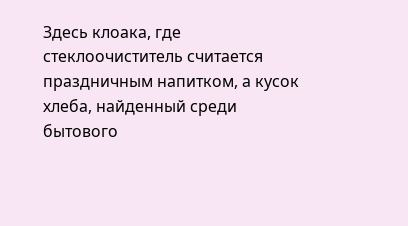Здесь клоака, где стеклоочиститель считается праздничным напитком, а кусок хлеба, найденный среди бытового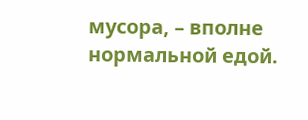мусора, – вполне нормальной едой.